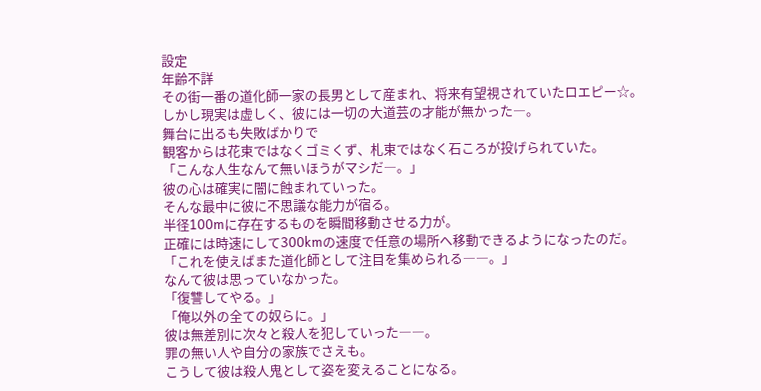設定
年齢不詳
その街一番の道化師一家の長男として産まれ、将来有望視されていたロエピー☆。
しかし現実は虚しく、彼には一切の大道芸の才能が無かった―。
舞台に出るも失敗ばかりで
観客からは花束ではなくゴミくず、札束ではなく石ころが投げられていた。
「こんな人生なんて無いほうがマシだ―。」
彼の心は確実に闇に蝕まれていった。
そんな最中に彼に不思議な能力が宿る。
半径100mに存在するものを瞬間移動させる力が。
正確には時速にして300kmの速度で任意の場所へ移動できるようになったのだ。
「これを使えばまた道化師として注目を集められる――。」
なんて彼は思っていなかった。
「復讐してやる。」
「俺以外の全ての奴らに。」
彼は無差別に次々と殺人を犯していった――。
罪の無い人や自分の家族でさえも。
こうして彼は殺人鬼として姿を変えることになる。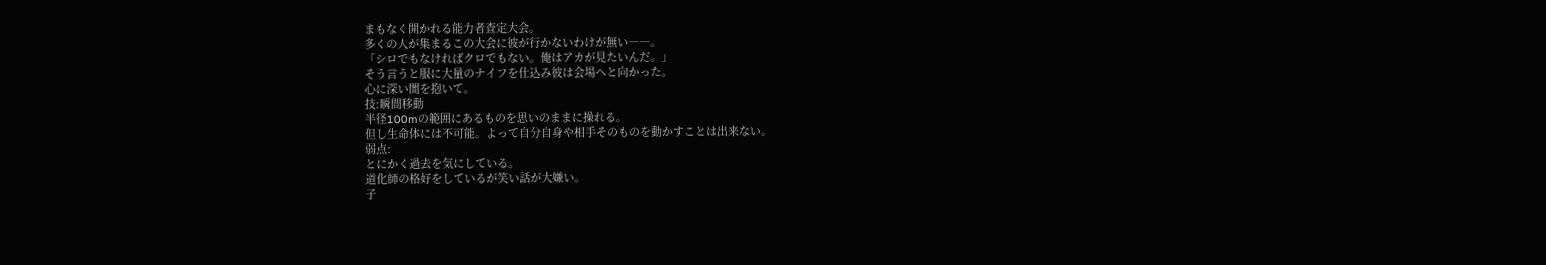まもなく開かれる能力者査定大会。
多くの人が集まるこの大会に彼が行かないわけが無い――。
「シロでもなければクロでもない。俺はアカが見たいんだ。」
そう言うと服に大量のナイフを仕込み彼は会場へと向かった。
心に深い闇を抱いて。
技:瞬間移動
半径100mの範囲にあるものを思いのままに操れる。
但し生命体には不可能。よって自分自身や相手そのものを動かすことは出来ない。
弱点:
とにかく過去を気にしている。
道化師の格好をしているが笑い話が大嫌い。
子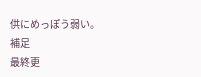供にめっぽう弱い。
補足
最終更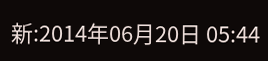新:2014年06月20日 05:44